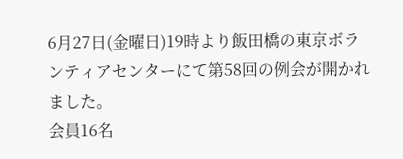6月27日(金曜日)19時より飯田橋の東京ボランティアセンターにて第58回の例会が開かれました。
会員16名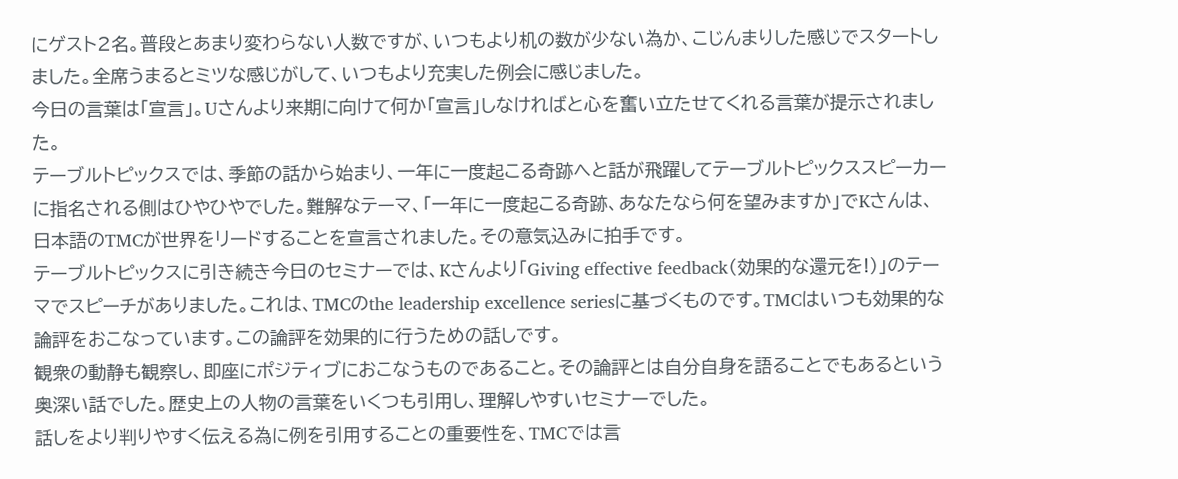にゲスト2名。普段とあまり変わらない人数ですが、いつもより机の数が少ない為か、こじんまりした感じでスタートしました。全席うまるとミツな感じがして、いつもより充実した例会に感じました。
今日の言葉は「宣言」。Uさんより来期に向けて何か「宣言」しなければと心を奮い立たせてくれる言葉が提示されました。
テーブルトピックスでは、季節の話から始まり、一年に一度起こる奇跡へと話が飛躍してテーブルトピックススピーカーに指名される側はひやひやでした。難解なテーマ、「一年に一度起こる奇跡、あなたなら何を望みますか」でKさんは、日本語のTMCが世界をリードすることを宣言されました。その意気込みに拍手です。
テーブルトピックスに引き続き今日のセミナーでは、Kさんより「Giving effective feedback(効果的な還元を!)」のテーマでスピーチがありました。これは、TMCのthe leadership excellence seriesに基づくものです。TMCはいつも効果的な論評をおこなっています。この論評を効果的に行うための話しです。
観衆の動静も観察し、即座にポジティブにおこなうものであること。その論評とは自分自身を語ることでもあるという奥深い話でした。歴史上の人物の言葉をいくつも引用し、理解しやすいセミナーでした。
話しをより判りやすく伝える為に例を引用することの重要性を、TMCでは言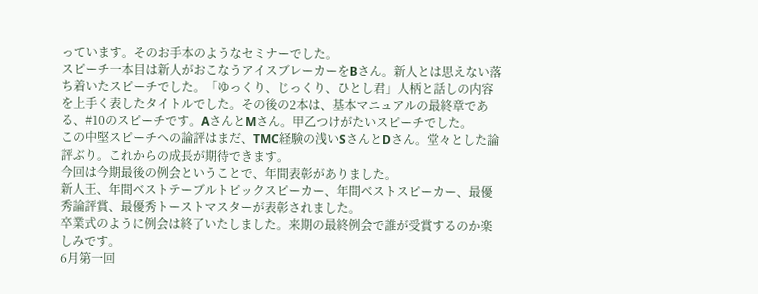っています。そのお手本のようなセミナーでした。
スピーチ一本目は新人がおこなうアイスブレーカーをBさん。新人とは思えない落ち着いたスピーチでした。「ゆっくり、じっくり、ひとし君」人柄と話しの内容を上手く表したタイトルでした。その後の2本は、基本マニュアルの最終章である、#10のスピーチです。AさんとMさん。甲乙つけがたいスピーチでした。
この中堅スピーチへの論評はまだ、TMC経験の浅いSさんとDさん。堂々とした論評ぶり。これからの成長が期待できます。
今回は今期最後の例会ということで、年間表彰がありました。
新人王、年間ベストテーブルトピックスピーカー、年間ベストスピーカー、最優秀論評賞、最優秀トーストマスターが表彰されました。
卒業式のように例会は終了いたしました。来期の最終例会で誰が受賞するのか楽しみです。
6月第一回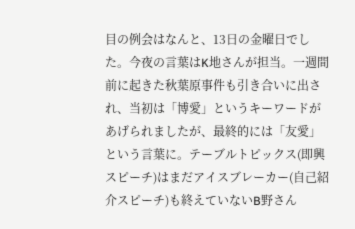目の例会はなんと、13日の金曜日でした。今夜の言葉はK地さんが担当。一週間前に起きた秋葉原事件も引き合いに出され、当初は「博愛」というキーワードがあげられましたが、最終的には「友愛」という言葉に。テーブルトピックス(即興スピーチ)はまだアイスブレーカー(自己紹介スピーチ)も終えていないB野さん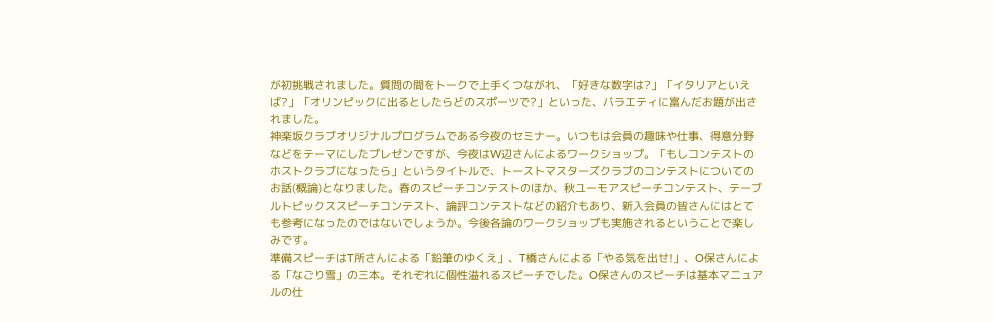が初挑戦されました。質問の間をトークで上手くつながれ、「好きな数字は?」「イタリアといえば?」「オリンピックに出るとしたらどのスポーツで?」といった、バラエティに富んだお題が出されました。
神楽坂クラブオリジナルプログラムである今夜のセミナー。いつもは会員の趣味や仕事、得意分野などをテーマにしたプレゼンですが、今夜はW辺さんによるワークショップ。「もしコンテストのホストクラブになったら」というタイトルで、トーストマスターズクラブのコンテストについてのお話(概論)となりました。春のスピーチコンテストのほか、秋ユーモアスピーチコンテスト、テーブルトピックススピーチコンテスト、論評コンテストなどの紹介もあり、新入会員の皆さんにはとても参考になったのではないでしょうか。今後各論のワークショップも実施されるということで楽しみです。
準備スピーチはT所さんによる「鉛筆のゆくえ」、T橋さんによる「やる気を出せ!」、O保さんによる「なごり雪」の三本。それぞれに個性溢れるスピーチでした。O保さんのスピーチは基本マニュアルの仕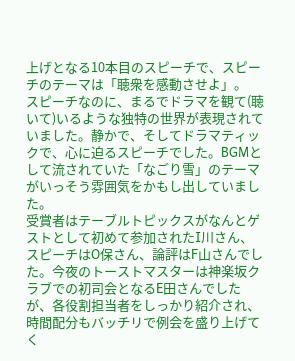上げとなる10本目のスピーチで、スピーチのテーマは「聴衆を感動させよ」。
スピーチなのに、まるでドラマを観て(聴いて)いるような独特の世界が表現されていました。静かで、そしてドラマティックで、心に迫るスピーチでした。BGMとして流されていた「なごり雪」のテーマがいっそう雰囲気をかもし出していました。
受賞者はテーブルトピックスがなんとゲストとして初めて参加されたI川さん、スピーチはO保さん、論評はF山さんでした。今夜のトーストマスターは神楽坂クラブでの初司会となるE田さんでしたが、各役割担当者をしっかり紹介され、時間配分もバッチリで例会を盛り上げてく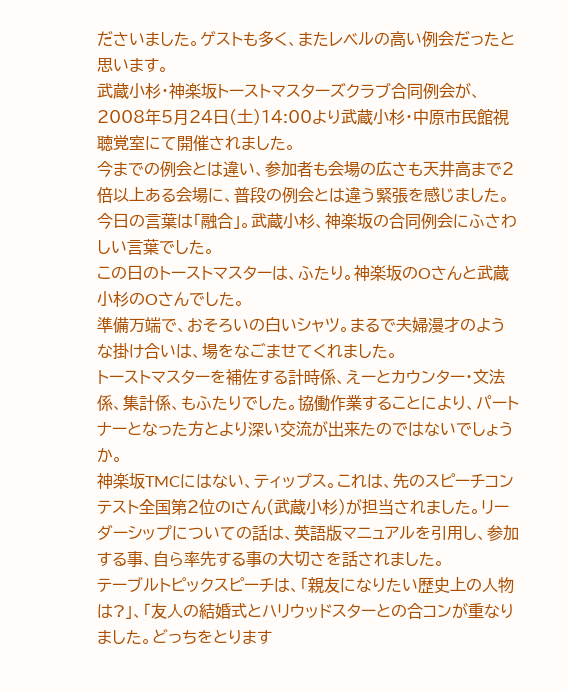ださいました。ゲストも多く、またレベルの高い例会だったと思います。
武蔵小杉・神楽坂トーストマスターズクラブ合同例会が、2008年5月24日(土)14:00より武蔵小杉・中原市民館視聴覚室にて開催されました。
今までの例会とは違い、参加者も会場の広さも天井高まで2倍以上ある会場に、普段の例会とは違う緊張を感じました。
今日の言葉は「融合」。武蔵小杉、神楽坂の合同例会にふさわしい言葉でした。
この日のトーストマスターは、ふたり。神楽坂のOさんと武蔵小杉のOさんでした。
準備万端で、おそろいの白いシャツ。まるで夫婦漫才のような掛け合いは、場をなごませてくれました。
トーストマスターを補佐する計時係、えーとカウンター・文法係、集計係、もふたりでした。協働作業することにより、パートナーとなった方とより深い交流が出来たのではないでしょうか。
神楽坂TMCにはない、ティップス。これは、先のスピーチコンテスト全国第2位のIさん(武蔵小杉)が担当されました。リーダーシップについての話は、英語版マニュアルを引用し、参加する事、自ら率先する事の大切さを話されました。
テーブルトピックスピーチは、「親友になりたい歴史上の人物は?」、「友人の結婚式とハリウッドスターとの合コンが重なりました。どっちをとります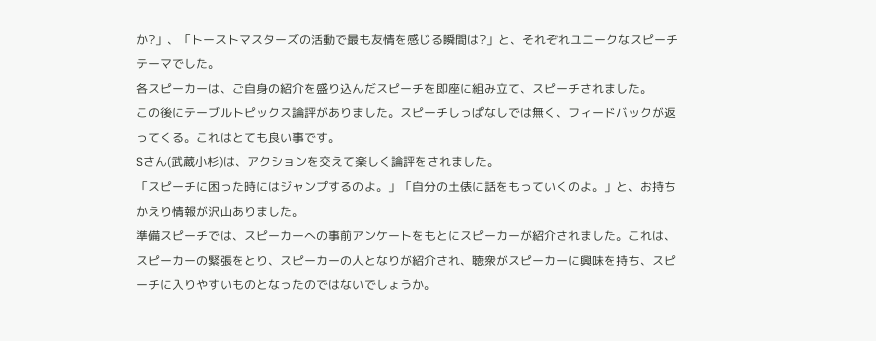か?」、「トーストマスターズの活動で最も友情を感じる瞬間は?」と、それぞれユニークなスピーチテーマでした。
各スピーカーは、ご自身の紹介を盛り込んだスピーチを即座に組み立て、スピーチされました。
この後にテーブルトピックス論評がありました。スピーチしっぱなしでは無く、フィードバックが返ってくる。これはとても良い事です。
Sさん(武蔵小杉)は、アクションを交えて楽しく論評をされました。
「スピーチに困った時にはジャンプするのよ。」「自分の土俵に話をもっていくのよ。」と、お持ちかえり情報が沢山ありました。
準備スピーチでは、スピーカーへの事前アンケートをもとにスピーカーが紹介されました。これは、スピーカーの緊張をとり、スピーカーの人となりが紹介され、聴衆がスピーカーに興味を持ち、スピーチに入りやすいものとなったのではないでしょうか。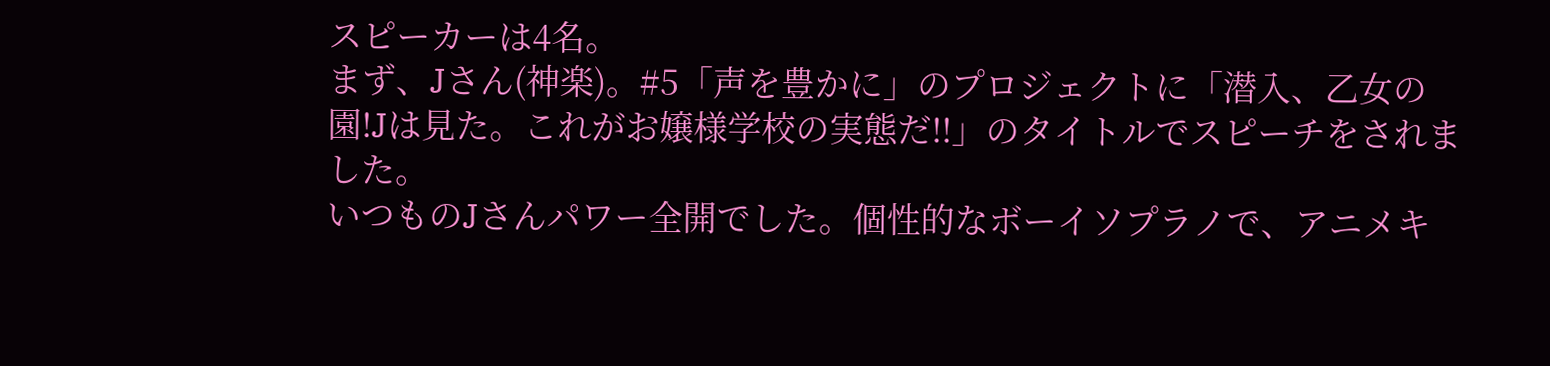スピーカーは4名。
まず、Jさん(神楽)。#5「声を豊かに」のプロジェクトに「潜入、乙女の園!Jは見た。これがお嬢様学校の実態だ!!」のタイトルでスピーチをされました。
いつものJさんパワー全開でした。個性的なボーイソプラノで、アニメキ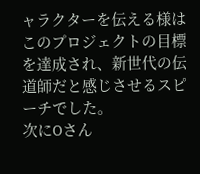ャラクターを伝える様はこのプロジェクトの目標を達成され、新世代の伝道師だと感じさせるスピーチでした。
次にOさん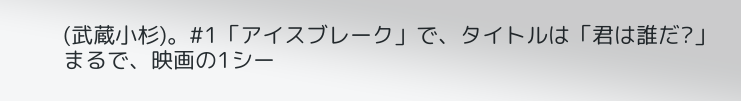(武蔵小杉)。#1「アイスブレーク」で、タイトルは「君は誰だ?」
まるで、映画の1シー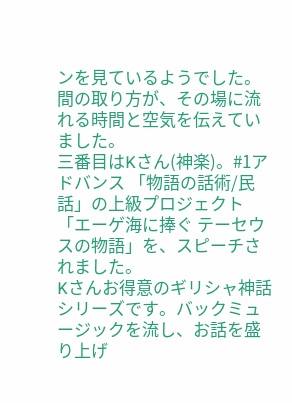ンを見ているようでした。間の取り方が、その場に流れる時間と空気を伝えていました。
三番目はKさん(神楽)。#1アドバンス 「物語の話術/民話」の上級プロジェクト「エーゲ海に捧ぐ テーセウスの物語」を、スピーチされました。
Kさんお得意のギリシャ神話シリーズです。バックミュージックを流し、お話を盛り上げ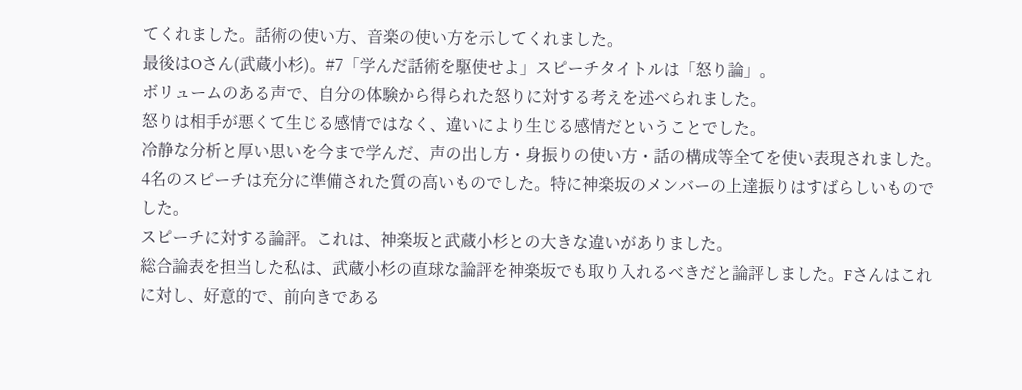てくれました。話術の使い方、音楽の使い方を示してくれました。
最後はOさん(武蔵小杉)。#7「学んだ話術を駆使せよ」スピーチタイトルは「怒り論」。
ボリュームのある声で、自分の体験から得られた怒りに対する考えを述べられました。
怒りは相手が悪くて生じる感情ではなく、違いにより生じる感情だということでした。
冷静な分析と厚い思いを今まで学んだ、声の出し方・身振りの使い方・話の構成等全てを使い表現されました。
4名のスピーチは充分に準備された質の高いものでした。特に神楽坂のメンバーの上達振りはすばらしいものでした。
スピーチに対する論評。これは、神楽坂と武蔵小杉との大きな違いがありました。
総合論表を担当した私は、武蔵小杉の直球な論評を神楽坂でも取り入れるべきだと論評しました。Fさんはこれに対し、好意的で、前向きである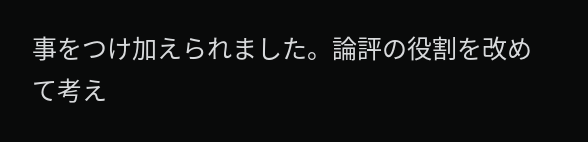事をつけ加えられました。論評の役割を改めて考え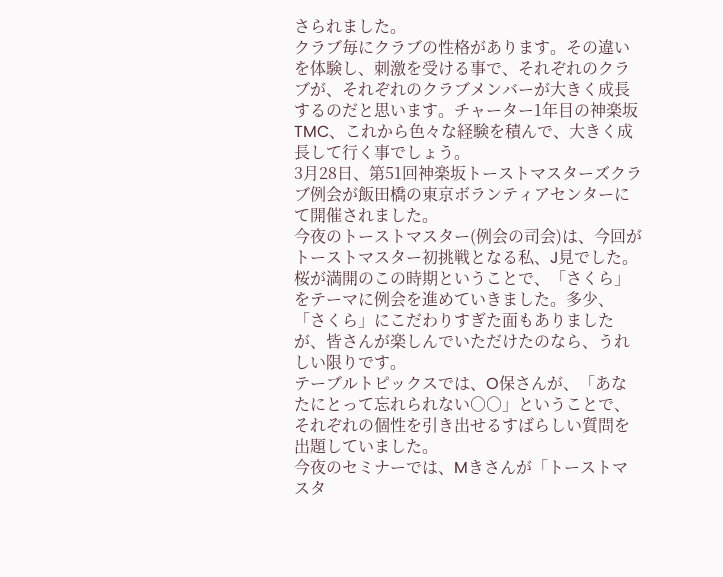さられました。
クラブ毎にクラブの性格があります。その違いを体験し、刺激を受ける事で、それぞれのクラブが、それぞれのクラブメンバーが大きく成長するのだと思います。チャーター1年目の神楽坂TMC、これから色々な経験を積んで、大きく成長して行く事でしょう。
3月28日、第51回神楽坂トーストマスターズクラブ例会が飯田橋の東京ボランティアセンターにて開催されました。
今夜のトーストマスター(例会の司会)は、今回がトーストマスター初挑戦となる私、J見でした。桜が満開のこの時期ということで、「さくら」をテーマに例会を進めていきました。多少、「さくら」にこだわりすぎた面もありましたが、皆さんが楽しんでいただけたのなら、うれしい限りです。
テーブルトピックスでは、O保さんが、「あなたにとって忘れられない○○」ということで、それぞれの個性を引き出せるすばらしい質問を出題していました。
今夜のセミナーでは、Mきさんが「トーストマスタ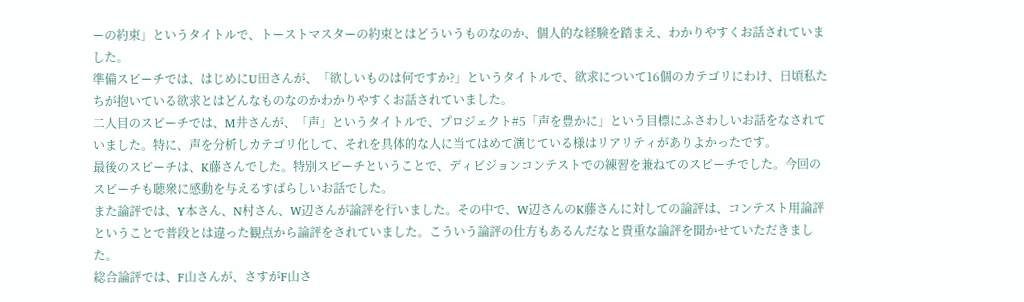ーの約束」というタイトルで、トーストマスターの約束とはどういうものなのか、個人的な経験を踏まえ、わかりやすくお話されていました。
準備スピーチでは、はじめにU田さんが、「欲しいものは何ですか?」というタイトルで、欲求について16個のカテゴリにわけ、日頃私たちが抱いている欲求とはどんなものなのかわかりやすくお話されていました。
二人目のスピーチでは、M井さんが、「声」というタイトルで、プロジェクト#5「声を豊かに」という目標にふさわしいお話をなされていました。特に、声を分析しカテゴリ化して、それを具体的な人に当てはめて演じている様はリアリティがありよかったです。
最後のスピーチは、K藤さんでした。特別スピーチということで、ディビジョンコンテストでの練習を兼ねてのスピーチでした。今回のスピーチも聴衆に感動を与えるすばらしいお話でした。
また論評では、Y本さん、N村さん、W辺さんが論評を行いました。その中で、W辺さんのK藤さんに対しての論評は、コンテスト用論評ということで普段とは違った観点から論評をされていました。こういう論評の仕方もあるんだなと貴重な論評を聞かせていただきました。
総合論評では、F山さんが、さすがF山さ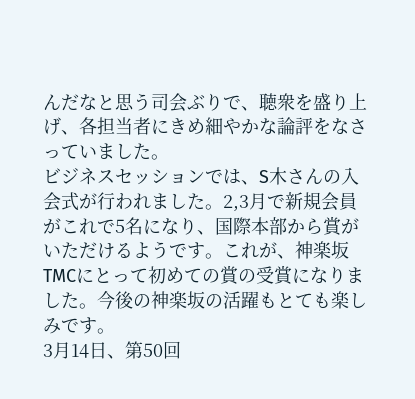んだなと思う司会ぶりで、聴衆を盛り上げ、各担当者にきめ細やかな論評をなさっていました。
ビジネスセッションでは、S木さんの入会式が行われました。2,3月で新規会員がこれで5名になり、国際本部から賞がいただけるようです。これが、神楽坂TMCにとって初めての賞の受賞になりました。今後の神楽坂の活躍もとても楽しみです。
3月14日、第50回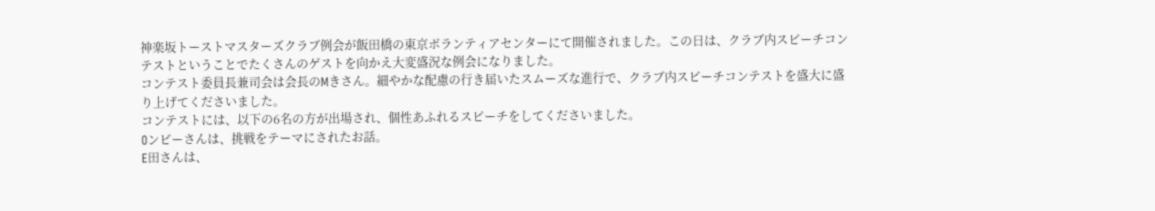神楽坂トーストマスターズクラブ例会が飯田橋の東京ボランティアセンターにて開催されました。この日は、クラブ内スピーチコンテストということでたくさんのゲストを向かえ大変盛況な例会になりました。
コンテスト委員長兼司会は会長のMきさん。細やかな配慮の行き届いたスムーズな進行で、クラブ内スピーチコンテストを盛大に盛り上げてくださいました。
コンテストには、以下の6名の方が出場され、個性あふれるスピーチをしてくださいました。
Oンビーさんは、挑戦をテーマにされたお話。
E田さんは、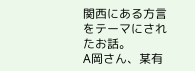関西にある方言をテーマにされたお話。
A岡さん、某有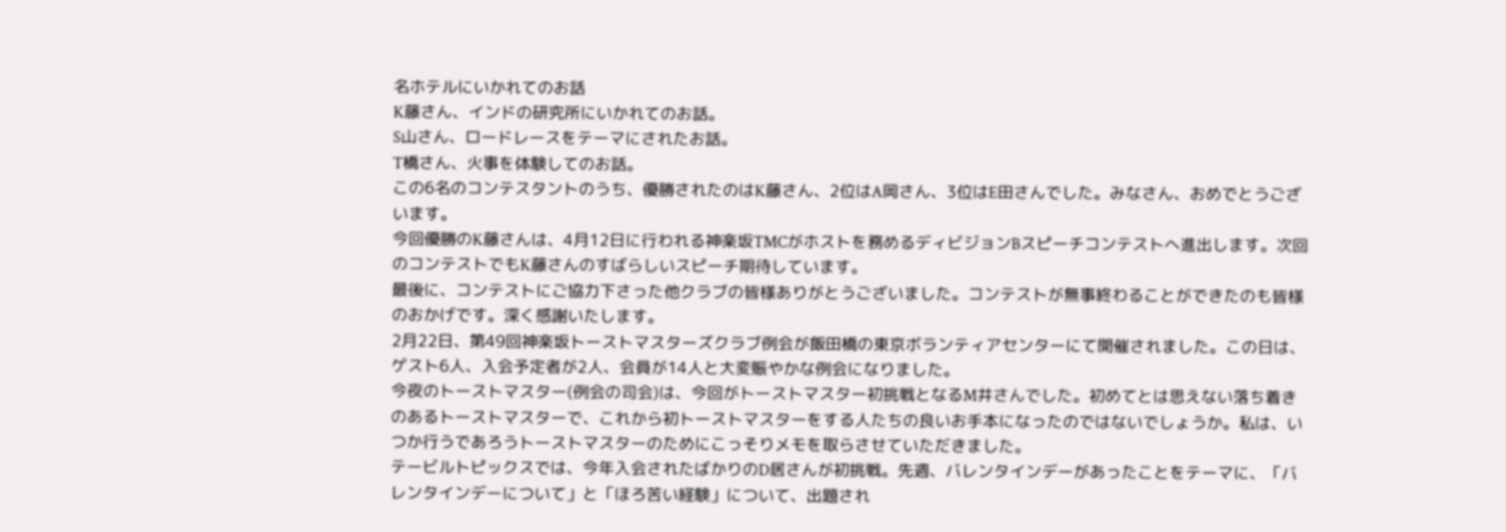名ホテルにいかれてのお話
K藤さん、インドの研究所にいかれてのお話。
S山さん、ロードレースをテーマにされたお話。
T橋さん、火事を体験してのお話。
この6名のコンテスタントのうち、優勝されたのはK藤さん、2位はA岡さん、3位はE田さんでした。みなさん、おめでとうございます。
今回優勝のK藤さんは、4月12日に行われる神楽坂TMCがホストを務めるディビジョンBスピーチコンテストへ進出します。次回のコンテストでもK藤さんのすばらしいスピーチ期待しています。
最後に、コンテストにご協力下さった他クラブの皆様ありがとうございました。コンテストが無事終わることができたのも皆様のおかげです。深く感謝いたします。
2月22日、第49回神楽坂トーストマスターズクラブ例会が飯田橋の東京ボランティアセンターにて開催されました。この日は、ゲスト6人、入会予定者が2人、会員が14人と大変賑やかな例会になりました。
今夜のトーストマスター(例会の司会)は、今回がトーストマスター初挑戦となるM井さんでした。初めてとは思えない落ち着きのあるトーストマスターで、これから初トーストマスターをする人たちの良いお手本になったのではないでしょうか。私は、いつか行うであろうトーストマスターのためにこっそりメモを取らさせていただきました。
テービルトピックスでは、今年入会されたばかりのD居さんが初挑戦。先週、バレンタインデーがあったことをテーマに、「バレンタインデーについて」と「ほろ苦い経験」について、出題され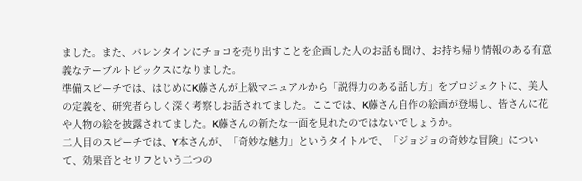ました。また、バレンタインにチョコを売り出すことを企画した人のお話も聞け、お持ち帰り情報のある有意義なテーブルトピックスになりました。
準備スピーチでは、はじめにK藤さんが上級マニュアルから「説得力のある話し方」をプロジェクトに、美人の定義を、研究者らしく深く考察しお話されてました。ここでは、K藤さん自作の絵画が登場し、皆さんに花や人物の絵を披露されてました。K藤さんの新たな一面を見れたのではないでしょうか。
二人目のスピーチでは、Y本さんが、「奇妙な魅力」というタイトルで、「ジョジョの奇妙な冒険」について、効果音とセリフという二つの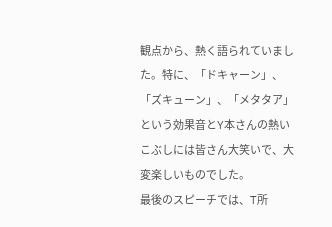観点から、熱く語られていました。特に、「ドキャーン」、「ズキューン」、「メタタア」という効果音とY本さんの熱いこぶしには皆さん大笑いで、大変楽しいものでした。
最後のスピーチでは、T所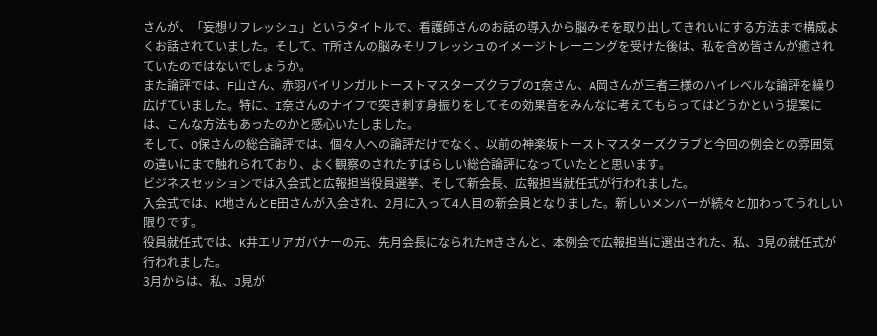さんが、「妄想リフレッシュ」というタイトルで、看護師さんのお話の導入から脳みそを取り出してきれいにする方法まで構成よくお話されていました。そして、T所さんの脳みそリフレッシュのイメージトレーニングを受けた後は、私を含め皆さんが癒されていたのではないでしょうか。
また論評では、F山さん、赤羽バイリンガルトーストマスターズクラブのI奈さん、A岡さんが三者三様のハイレベルな論評を繰り広げていました。特に、I奈さんのナイフで突き刺す身振りをしてその効果音をみんなに考えてもらってはどうかという提案には、こんな方法もあったのかと感心いたしました。
そして、O保さんの総合論評では、個々人への論評だけでなく、以前の神楽坂トーストマスターズクラブと今回の例会との雰囲気の違いにまで触れられており、よく観察のされたすばらしい総合論評になっていたとと思います。
ビジネスセッションでは入会式と広報担当役員選挙、そして新会長、広報担当就任式が行われました。
入会式では、K地さんとE田さんが入会され、2月に入って4人目の新会員となりました。新しいメンバーが続々と加わってうれしい限りです。
役員就任式では、K井エリアガバナーの元、先月会長になられたMきさんと、本例会で広報担当に選出された、私、J見の就任式が行われました。
3月からは、私、J見が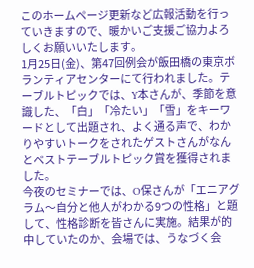このホームページ更新など広報活動を行っていきますので、暖かいご支援ご協力よろしくお願いいたします。
1月25日(金)、第47回例会が飯田橋の東京ボランティアセンターにて行われました。テーブルトピックでは、Y本さんが、季節を意識した、「白」「冷たい」「雪」をキーワードとして出題され、よく通る声で、わかりやすいトークをされたゲストさんがなんとベストテーブルトピック賞を獲得されました。
今夜のセミナーでは、O保さんが「エニアグラム〜自分と他人がわかる9つの性格」と題して、性格診断を皆さんに実施。結果が的中していたのか、会場では、うなづく会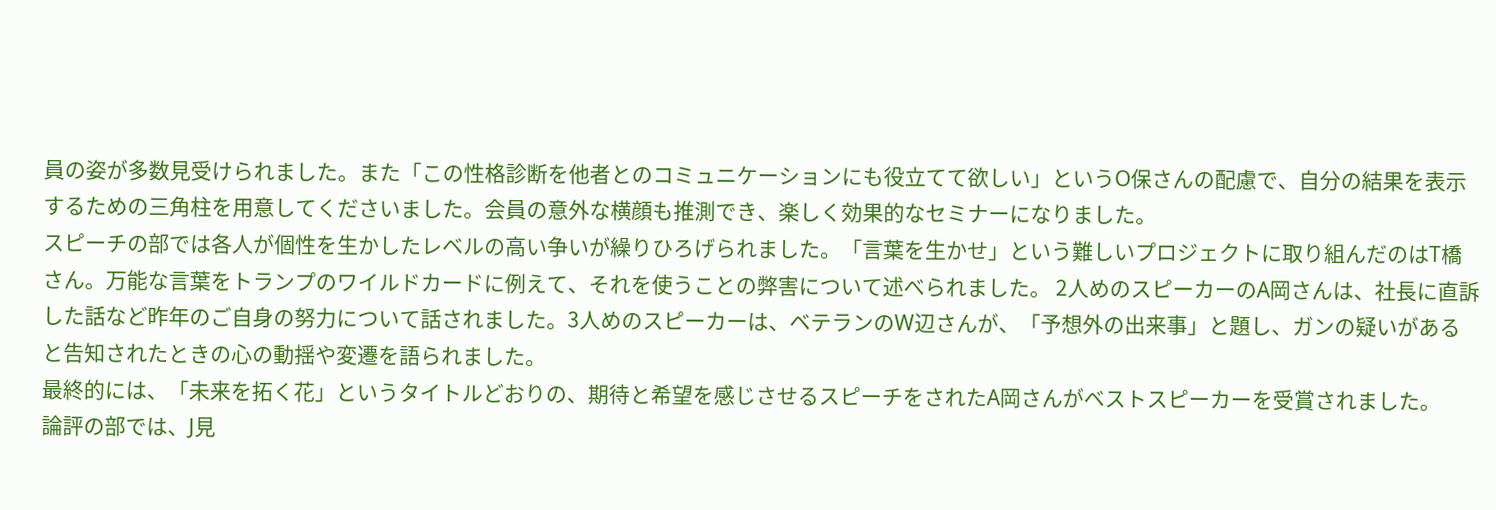員の姿が多数見受けられました。また「この性格診断を他者とのコミュニケーションにも役立てて欲しい」というO保さんの配慮で、自分の結果を表示するための三角柱を用意してくださいました。会員の意外な横顔も推測でき、楽しく効果的なセミナーになりました。
スピーチの部では各人が個性を生かしたレベルの高い争いが繰りひろげられました。「言葉を生かせ」という難しいプロジェクトに取り組んだのはT橋さん。万能な言葉をトランプのワイルドカードに例えて、それを使うことの弊害について述べられました。 2人めのスピーカーのA岡さんは、社長に直訴した話など昨年のご自身の努力について話されました。3人めのスピーカーは、ベテランのW辺さんが、「予想外の出来事」と題し、ガンの疑いがあると告知されたときの心の動揺や変遷を語られました。
最終的には、「未来を拓く花」というタイトルどおりの、期待と希望を感じさせるスピーチをされたA岡さんがベストスピーカーを受賞されました。
論評の部では、J見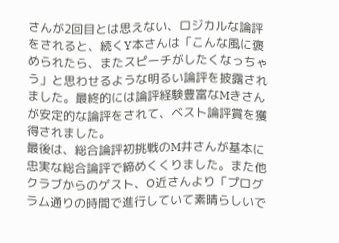さんが2回目とは思えない、ロジカルな論評をされると、続くY本さんは「こんな風に褒められたら、またスピーチがしたくなっちゃう」と思わせるような明るい論評を披露されました。最終的には論評経験豊富なMきさんが安定的な論評をされて、ベスト論評賞を獲得されました。
最後は、総合論評初挑戦のM井さんが基本に忠実な総合論評で締めくくりました。また他クラブからのゲスト、O近さんより「プログラム通りの時間で進行していて素晴らしいで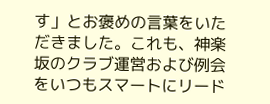す」とお褒めの言葉をいただきました。これも、神楽坂のクラブ運営および例会をいつもスマートにリード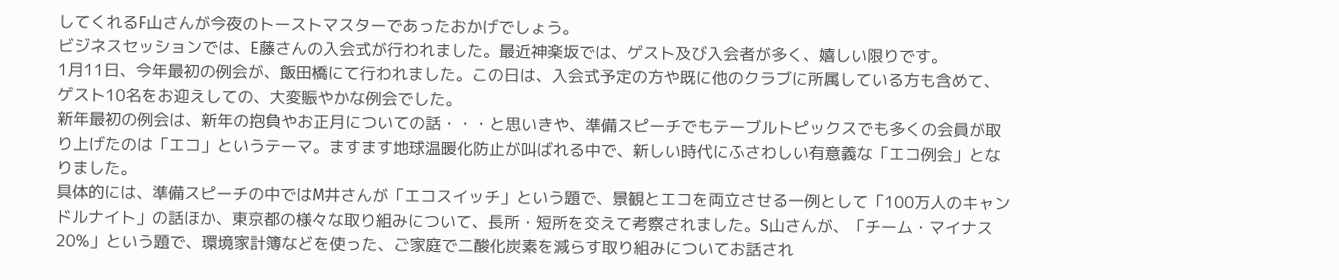してくれるF山さんが今夜のトーストマスターであったおかげでしょう。
ビジネスセッションでは、E藤さんの入会式が行われました。最近神楽坂では、ゲスト及び入会者が多く、嬉しい限りです。
1月11日、今年最初の例会が、飯田橋にて行われました。この日は、入会式予定の方や既に他のクラブに所属している方も含めて、ゲスト10名をお迎えしての、大変賑やかな例会でした。
新年最初の例会は、新年の抱負やお正月についての話・・・と思いきや、準備スピーチでもテーブルトピックスでも多くの会員が取り上げたのは「エコ」というテーマ。ますます地球温暖化防止が叫ばれる中で、新しい時代にふさわしい有意義な「エコ例会」となりました。
具体的には、準備スピーチの中ではM井さんが「エコスイッチ」という題で、景観とエコを両立させる一例として「100万人のキャンドルナイト」の話ほか、東京都の様々な取り組みについて、長所・短所を交えて考察されました。S山さんが、「チーム・マイナス20%」という題で、環境家計簿などを使った、ご家庭で二酸化炭素を減らす取り組みについてお話され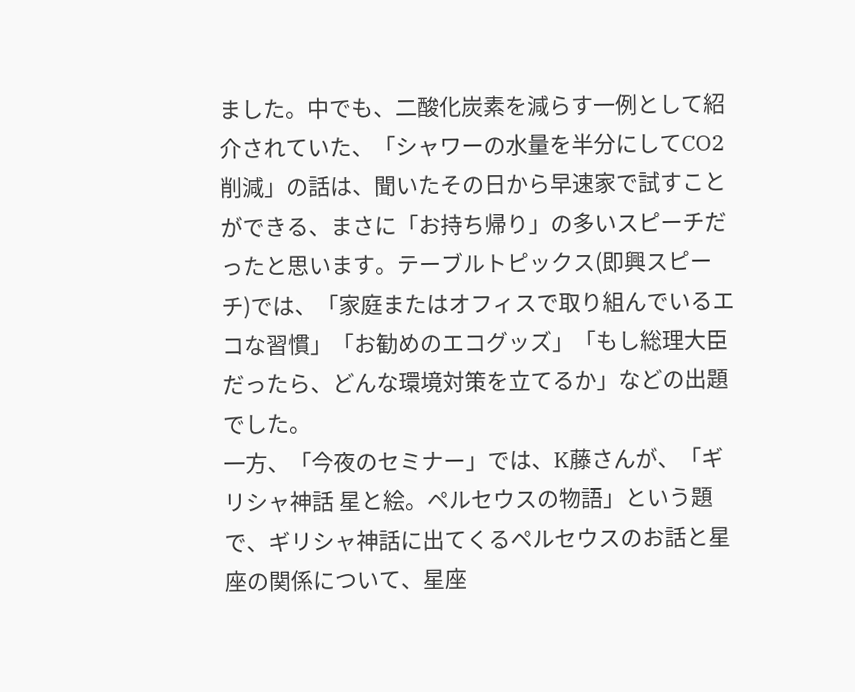ました。中でも、二酸化炭素を減らす一例として紹介されていた、「シャワーの水量を半分にしてCO2削減」の話は、聞いたその日から早速家で試すことができる、まさに「お持ち帰り」の多いスピーチだったと思います。テーブルトピックス(即興スピーチ)では、「家庭またはオフィスで取り組んでいるエコな習慣」「お勧めのエコグッズ」「もし総理大臣だったら、どんな環境対策を立てるか」などの出題でした。
一方、「今夜のセミナー」では、K藤さんが、「ギリシャ神話 星と絵。ペルセウスの物語」という題で、ギリシャ神話に出てくるペルセウスのお話と星座の関係について、星座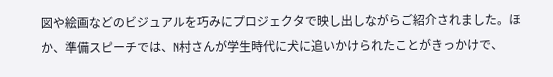図や絵画などのビジュアルを巧みにプロジェクタで映し出しながらご紹介されました。ほか、準備スピーチでは、N村さんが学生時代に犬に追いかけられたことがきっかけで、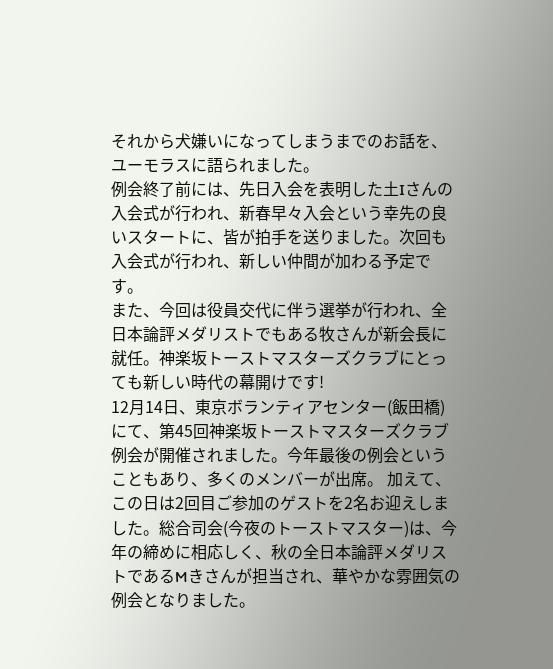それから犬嫌いになってしまうまでのお話を、ユーモラスに語られました。
例会終了前には、先日入会を表明した土Iさんの入会式が行われ、新春早々入会という幸先の良いスタートに、皆が拍手を送りました。次回も入会式が行われ、新しい仲間が加わる予定です。
また、今回は役員交代に伴う選挙が行われ、全日本論評メダリストでもある牧さんが新会長に就任。神楽坂トーストマスターズクラブにとっても新しい時代の幕開けです!
12月14日、東京ボランティアセンター(飯田橋)にて、第45回神楽坂トーストマスターズクラブ例会が開催されました。今年最後の例会ということもあり、多くのメンバーが出席。 加えて、この日は2回目ご参加のゲストを2名お迎えしました。総合司会(今夜のトーストマスター)は、今年の締めに相応しく、秋の全日本論評メダリストであるMきさんが担当され、華やかな雰囲気の例会となりました。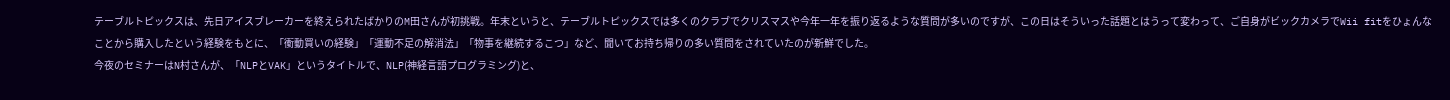テーブルトピックスは、先日アイスブレーカーを終えられたばかりのM田さんが初挑戦。年末というと、テーブルトピックスでは多くのクラブでクリスマスや今年一年を振り返るような質問が多いのですが、この日はそういった話題とはうって変わって、ご自身がビックカメラでWii fitをひょんなことから購入したという経験をもとに、「衝動買いの経験」「運動不足の解消法」「物事を継続するこつ」など、聞いてお持ち帰りの多い質問をされていたのが新鮮でした。
今夜のセミナーはN村さんが、「NLPとVAK」というタイトルで、NLP(神経言語プログラミング)と、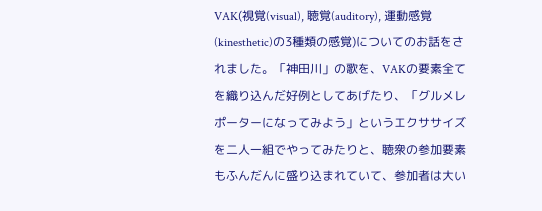VAK(視覚(visual), 聴覚(auditory), 運動感覚(kinesthetic)の3種類の感覚)についてのお話をされました。「神田川」の歌を、VAKの要素全てを織り込んだ好例としてあげたり、「グルメレポーターになってみよう」というエクササイズを二人一組でやってみたりと、聴衆の参加要素もふんだんに盛り込まれていて、参加者は大い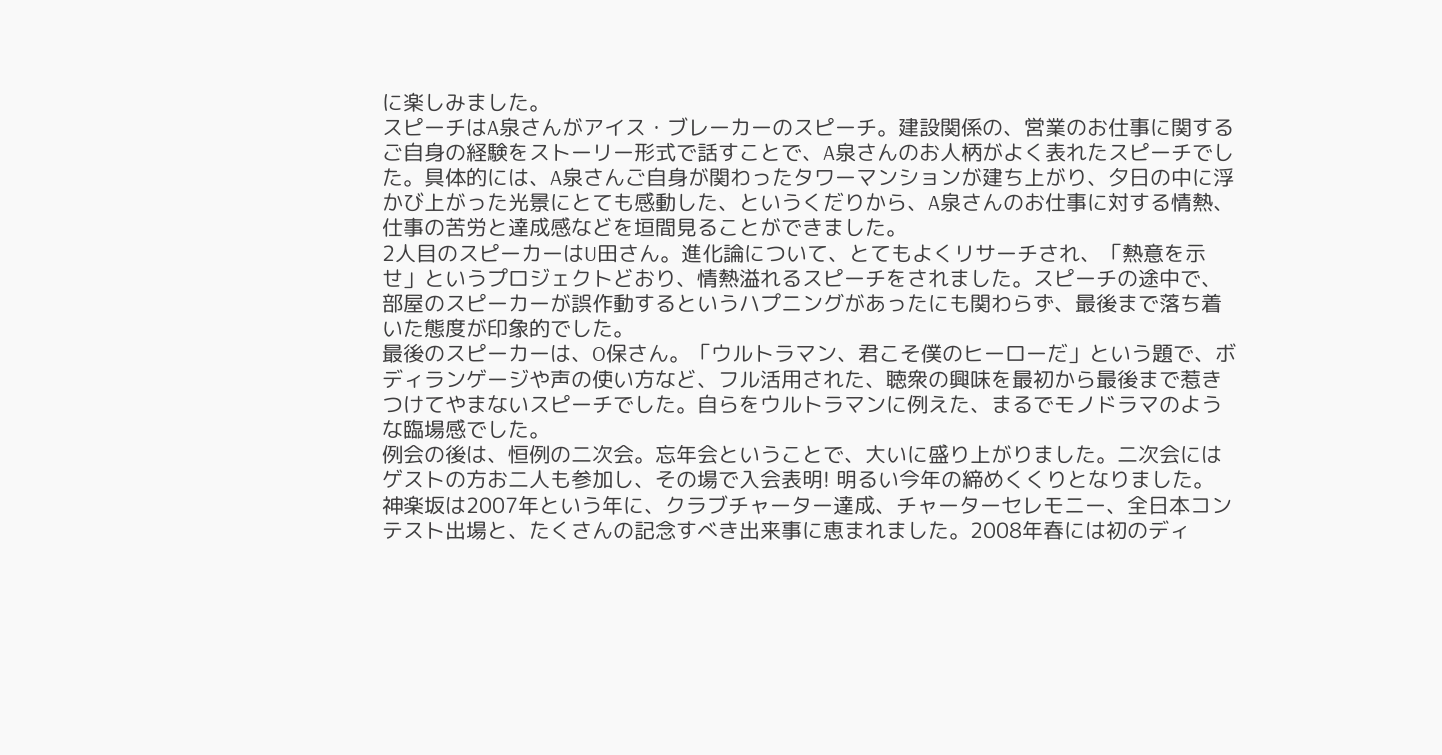に楽しみました。
スピーチはA泉さんがアイス・ブレーカーのスピーチ。建設関係の、営業のお仕事に関するご自身の経験をストーリー形式で話すことで、A泉さんのお人柄がよく表れたスピーチでした。具体的には、A泉さんご自身が関わったタワーマンションが建ち上がり、夕日の中に浮かび上がった光景にとても感動した、というくだりから、A泉さんのお仕事に対する情熱、仕事の苦労と達成感などを垣間見ることができました。
2人目のスピーカーはU田さん。進化論について、とてもよくリサーチされ、「熱意を示せ」というプロジェクトどおり、情熱溢れるスピーチをされました。スピーチの途中で、部屋のスピーカーが誤作動するというハプニングがあったにも関わらず、最後まで落ち着いた態度が印象的でした。
最後のスピーカーは、O保さん。「ウルトラマン、君こそ僕のヒーローだ」という題で、ボディランゲージや声の使い方など、フル活用された、聴衆の興味を最初から最後まで惹きつけてやまないスピーチでした。自らをウルトラマンに例えた、まるでモノドラマのような臨場感でした。
例会の後は、恒例の二次会。忘年会ということで、大いに盛り上がりました。二次会にはゲストの方お二人も参加し、その場で入会表明! 明るい今年の締めくくりとなりました。
神楽坂は2007年という年に、クラブチャーター達成、チャーターセレモニー、全日本コンテスト出場と、たくさんの記念すべき出来事に恵まれました。2008年春には初のディ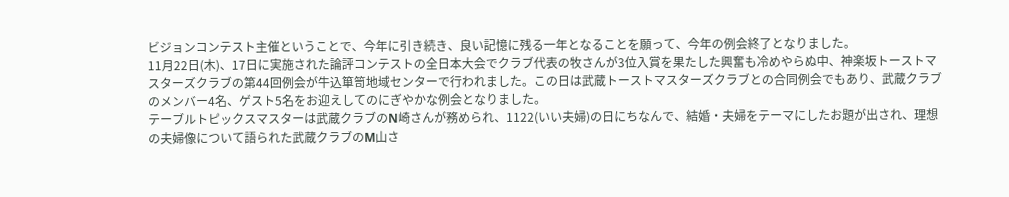ビジョンコンテスト主催ということで、今年に引き続き、良い記憶に残る一年となることを願って、今年の例会終了となりました。
11月22日(木)、17日に実施された論評コンテストの全日本大会でクラブ代表の牧さんが3位入賞を果たした興奮も冷めやらぬ中、神楽坂トーストマスターズクラブの第44回例会が牛込箪笥地域センターで行われました。この日は武蔵トーストマスターズクラブとの合同例会でもあり、武蔵クラブのメンバー4名、ゲスト5名をお迎えしてのにぎやかな例会となりました。
テーブルトピックスマスターは武蔵クラブのN崎さんが務められ、1122(いい夫婦)の日にちなんで、結婚・夫婦をテーマにしたお題が出され、理想の夫婦像について語られた武蔵クラブのM山さ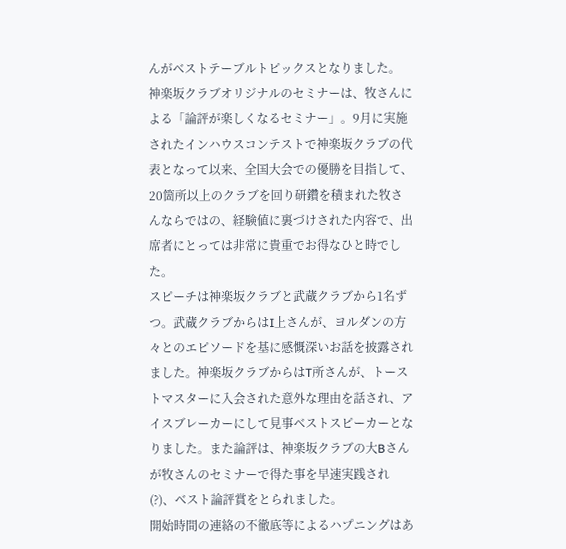んがベストテーブルトピックスとなりました。
神楽坂クラブオリジナルのセミナーは、牧さんによる「論評が楽しくなるセミナー」。9月に実施されたインハウスコンテストで神楽坂クラブの代表となって以来、全国大会での優勝を目指して、20箇所以上のクラブを回り研鑽を積まれた牧さんならではの、経験値に裏づけされた内容で、出席者にとっては非常に貴重でお得なひと時でした。
スピーチは神楽坂クラブと武蔵クラブから1名ずつ。武蔵クラブからはI上さんが、ヨルダンの方々とのエピソードを基に感慨深いお話を披露されました。神楽坂クラブからはT所さんが、トーストマスターに入会された意外な理由を話され、アイスブレーカーにして見事ベストスピーカーとなりました。また論評は、神楽坂クラブの大Bさんが牧さんのセミナーで得た事を早速実践され(?)、ベスト論評賞をとられました。
開始時間の連絡の不徹底等によるハプニングはあ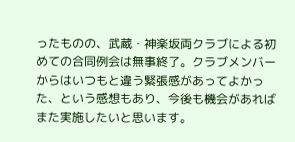ったものの、武蔵・神楽坂両クラブによる初めての合同例会は無事終了。クラブメンバーからはいつもと違う緊張感があってよかった、という感想もあり、今後も機会があればまた実施したいと思います。